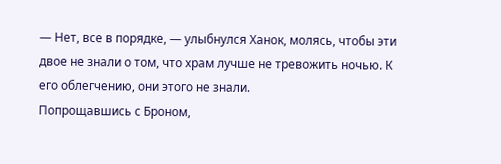— Нет, все в порядке, — улыбнулся Ханок, молясь, чтобы эти двое не знали о том, что храм лучше не тревожить ночью. К его облегчению, они этого не знали.
Попрощавшись с Броном,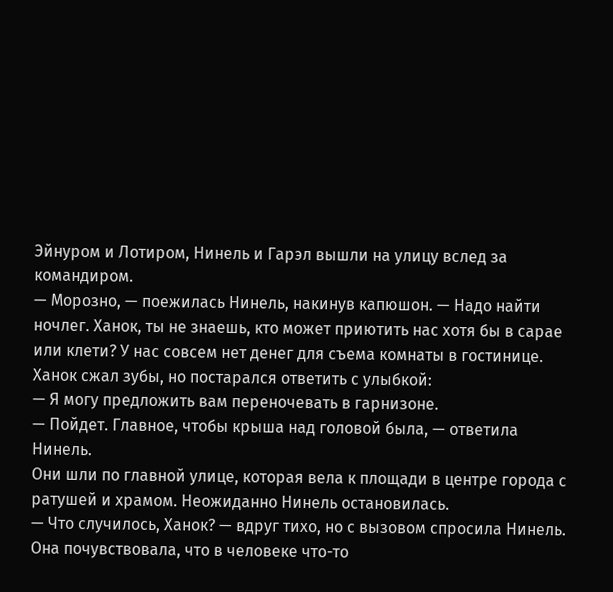Эйнуром и Лотиром, Нинель и Гарэл вышли на улицу вслед за командиром.
— Морозно, — поежилась Нинель, накинув капюшон. — Надо найти ночлег. Ханок, ты не знаешь, кто может приютить нас хотя бы в сарае или клети? У нас совсем нет денег для съема комнаты в гостинице.
Ханок сжал зубы, но постарался ответить с улыбкой:
— Я могу предложить вам переночевать в гарнизоне.
— Пойдет. Главное, чтобы крыша над головой была, — ответила Нинель.
Они шли по главной улице, которая вела к площади в центре города с ратушей и храмом. Неожиданно Нинель остановилась.
— Что случилось, Ханок? — вдруг тихо, но с вызовом спросила Нинель. Она почувствовала, что в человеке что-то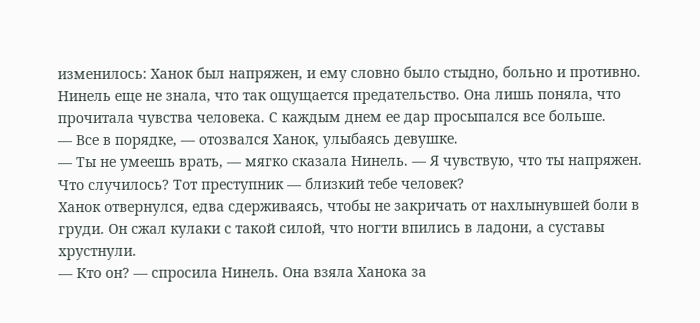изменилось: Ханок был напряжен, и ему словно было стыдно, больно и противно. Нинель еще не знала, что так ощущается предательство. Она лишь поняла, что прочитала чувства человека. С каждым днем ее дар просыпался все больше.
— Все в порядке, — отозвался Ханок, улыбаясь девушке.
— Ты не умеешь врать, — мягко сказала Нинель. — Я чувствую, что ты напряжен. Что случилось? Тот преступник — близкий тебе человек?
Ханок отвернулся, едва сдерживаясь, чтобы не закричать от нахлынувшей боли в груди. Он сжал кулаки с такой силой, что ногти впились в ладони, а суставы хрустнули.
— Кто он? — спросила Нинель. Она взяла Ханока за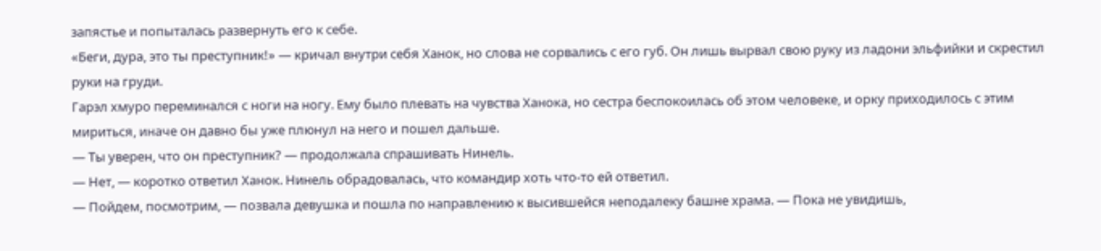запястье и попыталась развернуть его к себе.
«Беги, дура, это ты преступник!» — кричал внутри себя Ханок, но слова не сорвались с его губ. Он лишь вырвал свою руку из ладони эльфийки и скрестил руки на груди.
Гарэл хмуро переминался с ноги на ногу. Ему было плевать на чувства Ханока, но сестра беспокоилась об этом человеке, и орку приходилось с этим мириться, иначе он давно бы уже плюнул на него и пошел дальше.
— Ты уверен, что он преступник? — продолжала спрашивать Нинель.
— Нет, — коротко ответил Ханок. Нинель обрадовалась, что командир хоть что-то ей ответил.
— Пойдем, посмотрим, — позвала девушка и пошла по направлению к высившейся неподалеку башне храма. — Пока не увидишь,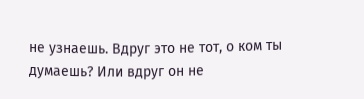не узнаешь. Вдруг это не тот, о ком ты думаешь? Или вдруг он не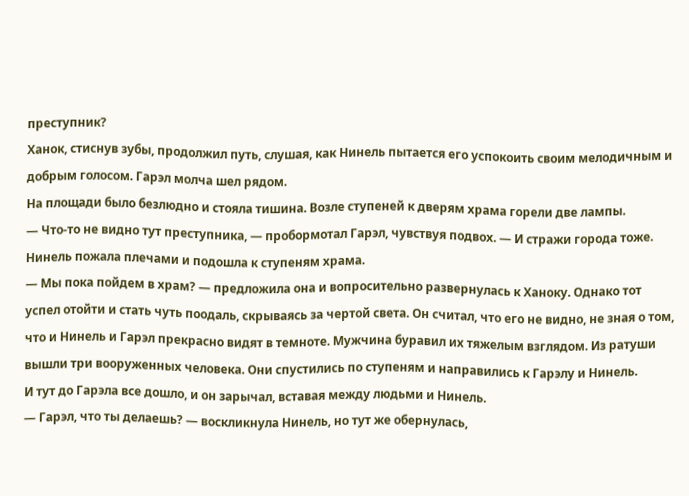преступник?
Ханок, стиснув зубы, продолжил путь, слушая, как Нинель пытается его успокоить своим мелодичным и добрым голосом. Гарэл молча шел рядом.
На площади было безлюдно и стояла тишина. Возле ступеней к дверям храма горели две лампы.
— Что-то не видно тут преступника, — пробормотал Гарэл, чувствуя подвох. — И стражи города тоже.
Нинель пожала плечами и подошла к ступеням храма.
— Мы пока пойдем в храм? — предложила она и вопросительно развернулась к Ханоку. Однако тот успел отойти и стать чуть поодаль, скрываясь за чертой света. Он считал, что его не видно, не зная о том, что и Нинель и Гарэл прекрасно видят в темноте. Мужчина буравил их тяжелым взглядом. Из ратуши вышли три вооруженных человека. Они спустились по ступеням и направились к Гарэлу и Нинель.
И тут до Гарэла все дошло, и он зарычал, вставая между людьми и Нинель.
— Гарэл, что ты делаешь? — воскликнула Нинель, но тут же обернулась,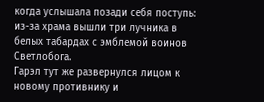когда услышала позади себя поступь: из-за храма вышли три лучника в белых табардах с эмблемой воинов Светлобога.
Гарэл тут же развернулся лицом к новому противнику и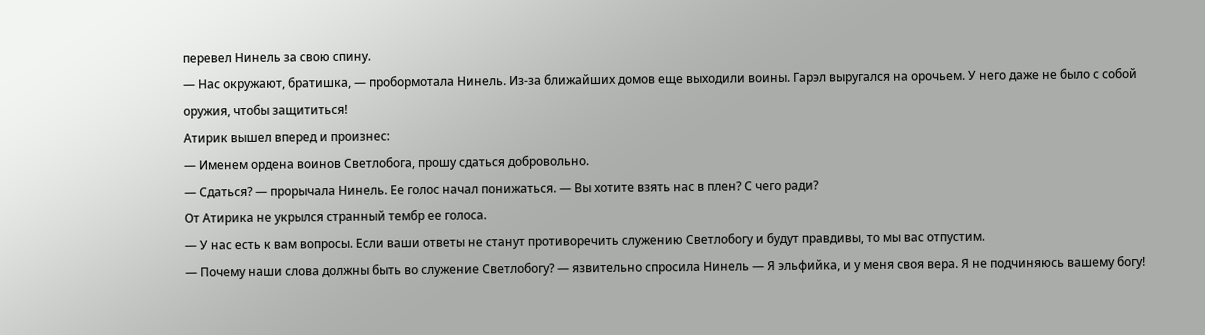перевел Нинель за свою спину.
— Нас окружают, братишка, — пробормотала Нинель. Из-за ближайших домов еще выходили воины. Гарэл выругался на орочьем. У него даже не было с собой оружия, чтобы защититься!
Атирик вышел вперед и произнес:
— Именем ордена воинов Светлобога, прошу сдаться добровольно.
— Сдаться? — прорычала Нинель. Ее голос начал понижаться. — Вы хотите взять нас в плен? С чего ради?
От Атирика не укрылся странный тембр ее голоса.
— У нас есть к вам вопросы. Если ваши ответы не станут противоречить служению Светлобогу и будут правдивы, то мы вас отпустим.
— Почему наши слова должны быть во служение Светлобогу? — язвительно спросила Нинель — Я эльфийка, и у меня своя вера. Я не подчиняюсь вашему богу!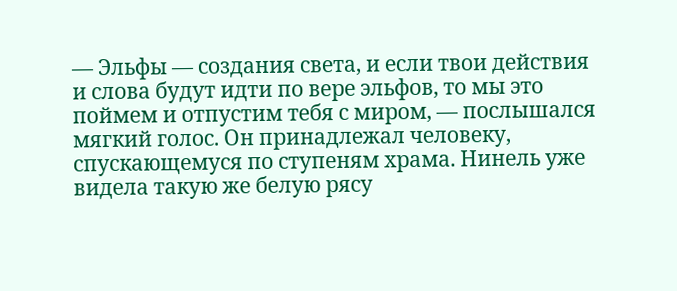— Эльфы — создания света, и если твои действия и слова будут идти по вере эльфов, то мы это поймем и отпустим тебя с миром, — послышался мягкий голос. Он принадлежал человеку, спускающемуся по ступеням храма. Нинель уже видела такую же белую рясу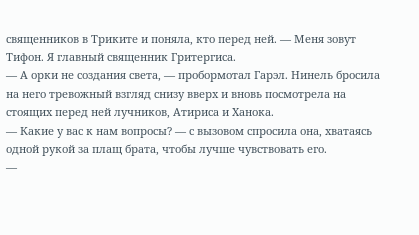священников в Триките и поняла, кто перед ней. — Меня зовут Тифон. Я главный священник Гритергиса.
— А орки не создания света, — пробормотал Гарэл. Нинель бросила на него тревожный взгляд снизу вверх и вновь посмотрела на стоящих перед ней лучников, Атириса и Ханока.
— Какие у вас к нам вопросы? — с вызовом спросила она, хватаясь одной рукой за плащ брата, чтобы лучше чувствовать его.
—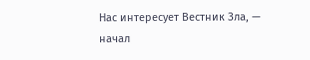Нас интересует Вестник Зла, — начал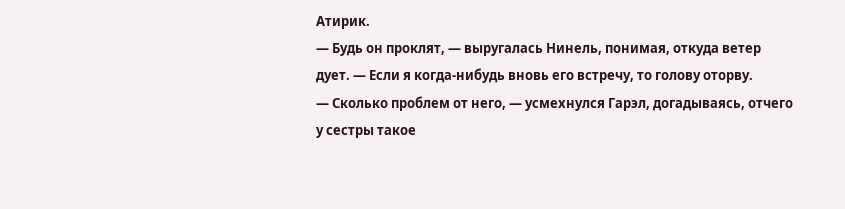Атирик.
— Будь он проклят, — выругалась Нинель, понимая, откуда ветер дует. — Если я когда-нибудь вновь его встречу, то голову оторву.
— Сколько проблем от него, — усмехнулся Гарэл, догадываясь, отчего у сестры такое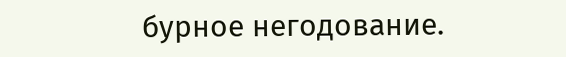бурное негодование.